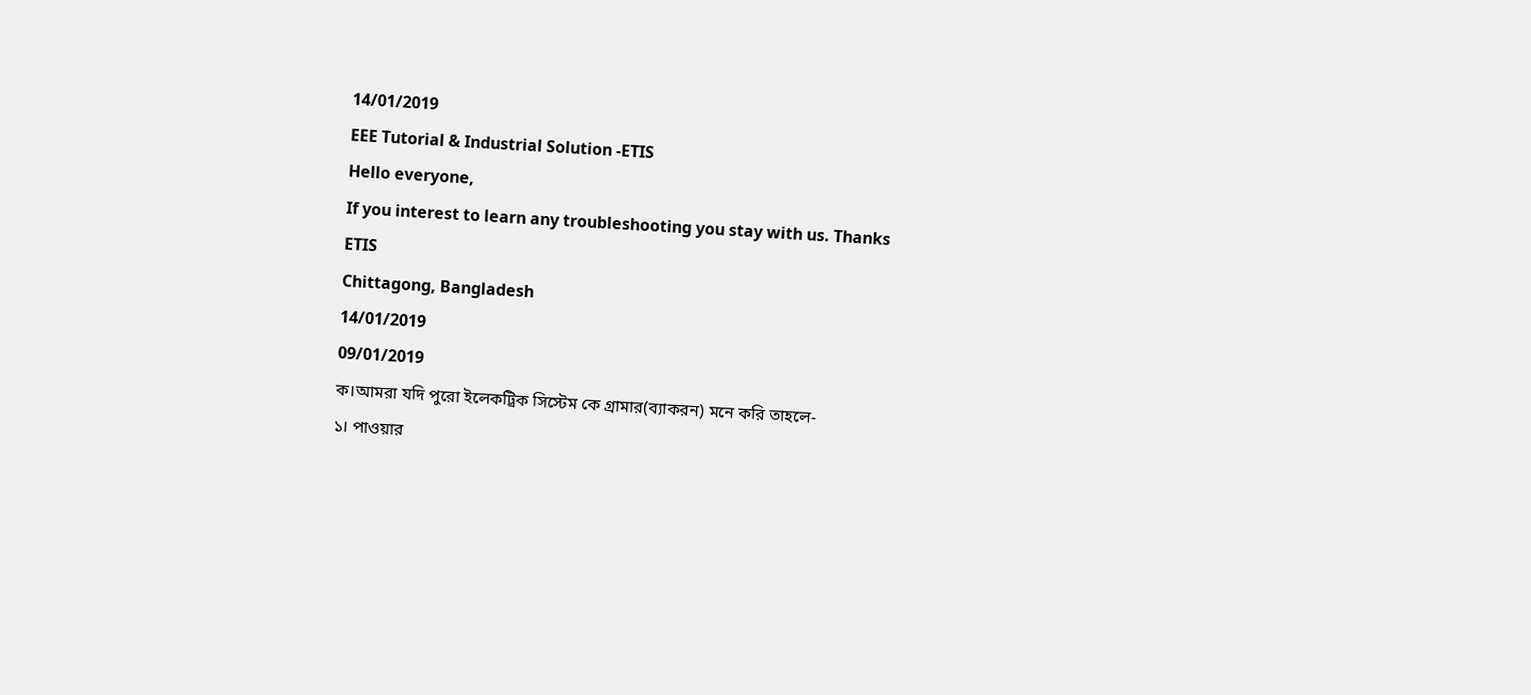14/01/2019
EEE Tutorial & Industrial Solution -ETIS
Hello everyone,
If you interest to learn any troubleshooting you stay with us. Thanks
ETIS
Chittagong, Bangladesh
14/01/2019
09/01/2019
ক।আমরা যদি পুরো ইলেকট্রিক সিস্টেম কে গ্রামার(ব্যাকরন) মনে করি তাহলে-
১। পাওয়ার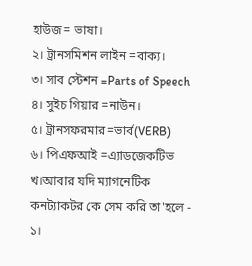হাউজ= ভাষা।
২। ট্রানসমিশন লাইন =বাক্য।
৩। সাব স্টেশন =Parts of Speech
৪। সুইচ গিয়ার =নাউন।
৫। ট্রানসফরমার=ভার্ব(VERB)
৬। পিএফআই =এ্যাডজেকটিভ
খ।আবার যদি ম্যাগনেটিক কনট্যাকটর কে সেম করি তা'হলে -
১।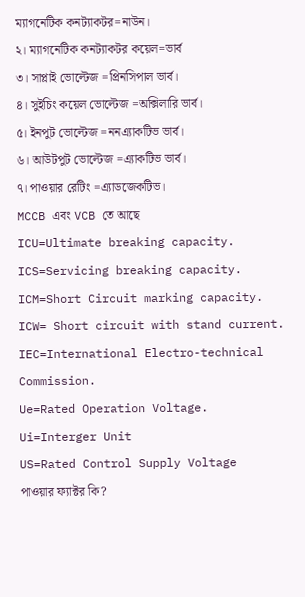ম্যাগনেটিক কনট্যাকটর=নাউন।
২। ম্যাগনেটিক কনট্যাকটর কয়েল=ভার্ব
৩। সাপ্লাই ভোল্টেজ =প্রিনসিপাল ভার্ব।
৪। সুইচিং কয়েল ভোল্টেজ =অক্সিলারি ভার্ব।
৫। ইনপুট ভোল্টেজ =ননএ্যাকটিভ ভার্ব।
৬। আউটপুট ভোল্টেজ =এ্যাকটিভ ভার্ব।
৭। পাওয়ার রেটিং =এ্যাডজেকটিভ।
MCCB এবং VCB তে আছে
ICU=Ultimate breaking capacity.
ICS=Servicing breaking capacity.
ICM=Short Circuit marking capacity.
ICW= Short circuit with stand current.
IEC=International Electro-technical Commission.
Ue=Rated Operation Voltage.
Ui=Interger Unit
US=Rated Control Supply Voltage
পাওয়ার ফ্যাক্টর কি?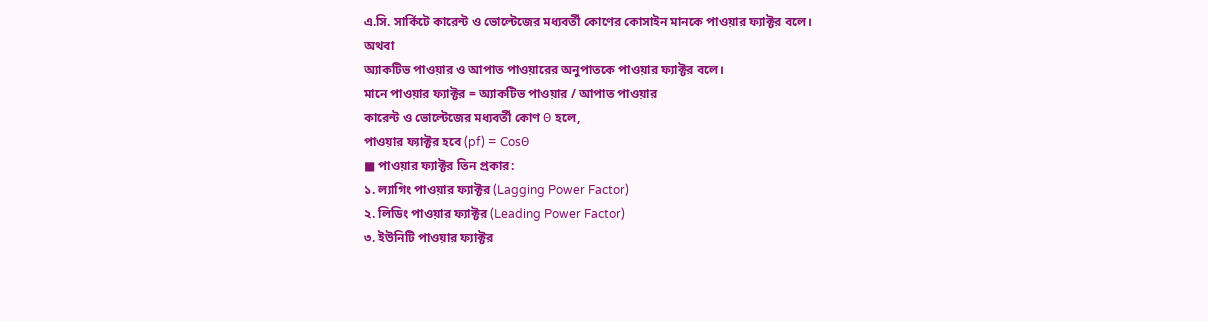এ.সি. সার্কিটে কারেন্ট ও ভোল্টেজের মধ্যবর্তী কোণের কোসাইন মানকে পাওয়ার ফ্যাক্টর বলে।
অথবা
অ্যাকটিভ পাওয়ার ও আপাত পাওয়ারের অনুপাতকে পাওয়ার ফ্যাক্টর বলে।
মানে পাওয়ার ফ্যাক্টর = অ্যাকটিভ পাওয়ার / আপাত পাওয়ার
কারেন্ট ও ভোল্টেজের মধ্যবর্তী কোণ ϴ হলে,
পাওয়ার ফ্যাক্টর হবে (pf) = Cosϴ
■ পাওয়ার ফ্যাক্টর তিন প্রকার:
১. ল্যাগিং পাওয়ার ফ্যাক্টর (Lagging Power Factor)
২. লিডিং পাওয়ার ফ্যাক্টর (Leading Power Factor)
৩. ইউনিটি পাওয়ার ফ্যাক্টর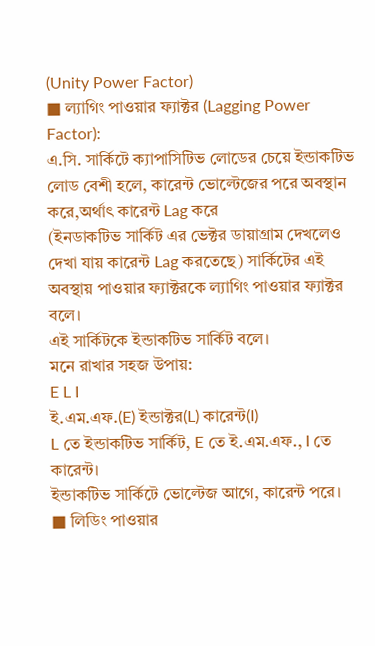(Unity Power Factor)
■ ল্যাগিং পাওয়ার ফ্যাক্টর (Lagging Power Factor):
এ.সি. সার্কিটে ক্যাপাসিটিভ লোডের চেয়ে ইন্ডাকটিভ লোড বেশী হলে, কারেন্ট ভোল্টেজের পরে অবস্থান করে,অর্থাৎ কারেন্ট Lag করে
(ইনডাকটিভ সার্কিট এর ভেক্টর ডায়াগ্রাম দেখলেও দেখা যায় কারেন্ট Lag করতেছে) সার্কিটের এই অবস্থায় পাওয়ার ফ্যাক্টরকে ল্যাগিং পাওয়ার ফ্যাক্টর বলে।
এই সার্কিটকে ইন্ডাকটিভ সার্কিট বলে।
মনে রাখার সহজ উপায়:
E L I
ই.এম.এফ.(E) ইন্ডাক্টর(L) কারেন্ট(I)
L তে ইন্ডাকটিভ সার্কিট, E তে ই.এম.এফ., I তে কারেন্ট।
ইন্ডাকটিভ সার্কিটে ভোল্টেজ আগে, কারেন্ট পরে।
■ লিডিং পাওয়ার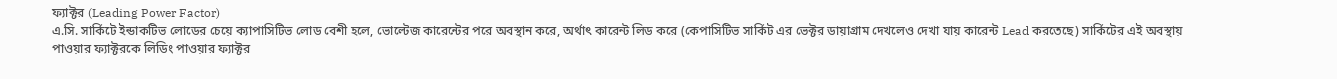ফ্যাক্টর (Leading Power Factor)
এ.সি. সার্কিটে ইন্ডাকটিভ লোডের চেয়ে ক্যাপাসিটিভ লোড বেশী হলে, ভোল্টেজ কারেন্টের পরে অবস্থান করে, অর্থাৎ কারেন্ট লিড করে (কেপাসিটিভ সার্কিট এর ভেক্টর ডায়াগ্রাম দেখলেও দেখা যায় কারেন্ট Lead করতেছে) সার্কিটের এই অবস্থায় পাওয়ার ফ্যাক্টরকে লিডিং পাওয়ার ফ্যাক্টর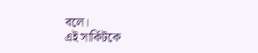বলে।
এই সার্কিটকে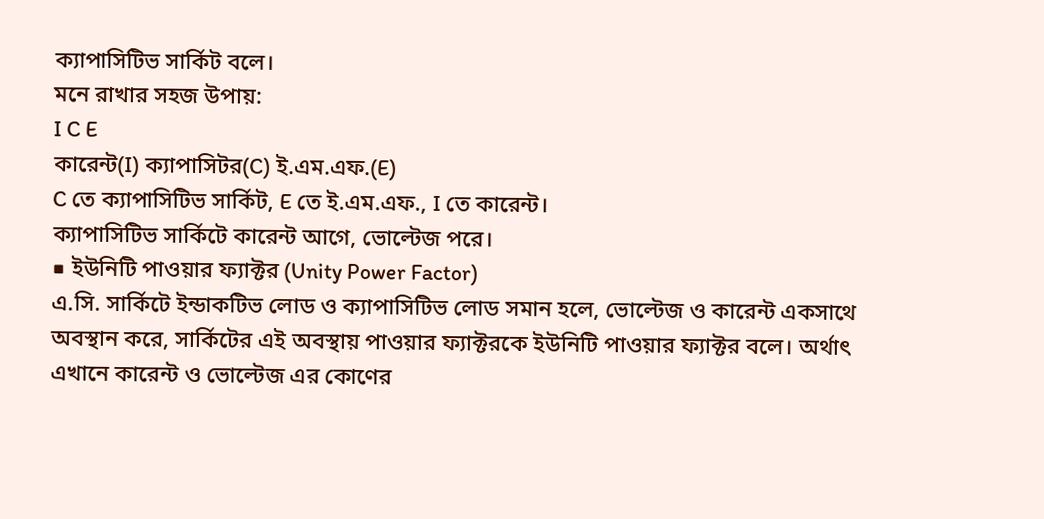ক্যাপাসিটিভ সার্কিট বলে।
মনে রাখার সহজ উপায়:
I C E
কারেন্ট(I) ক্যাপাসিটর(C) ই.এম.এফ.(E)
C তে ক্যাপাসিটিভ সার্কিট, E তে ই.এম.এফ., I তে কারেন্ট।
ক্যাপাসিটিভ সার্কিটে কারেন্ট আগে, ভোল্টেজ পরে।
■ ইউনিটি পাওয়ার ফ্যাক্টর (Unity Power Factor)
এ.সি. সার্কিটে ইন্ডাকটিভ লোড ও ক্যাপাসিটিভ লোড সমান হলে, ভোল্টেজ ও কারেন্ট একসাথে অবস্থান করে, সার্কিটের এই অবস্থায় পাওয়ার ফ্যাক্টরকে ইউনিটি পাওয়ার ফ্যাক্টর বলে। অর্থাৎ এখানে কারেন্ট ও ভোল্টেজ এর কোণের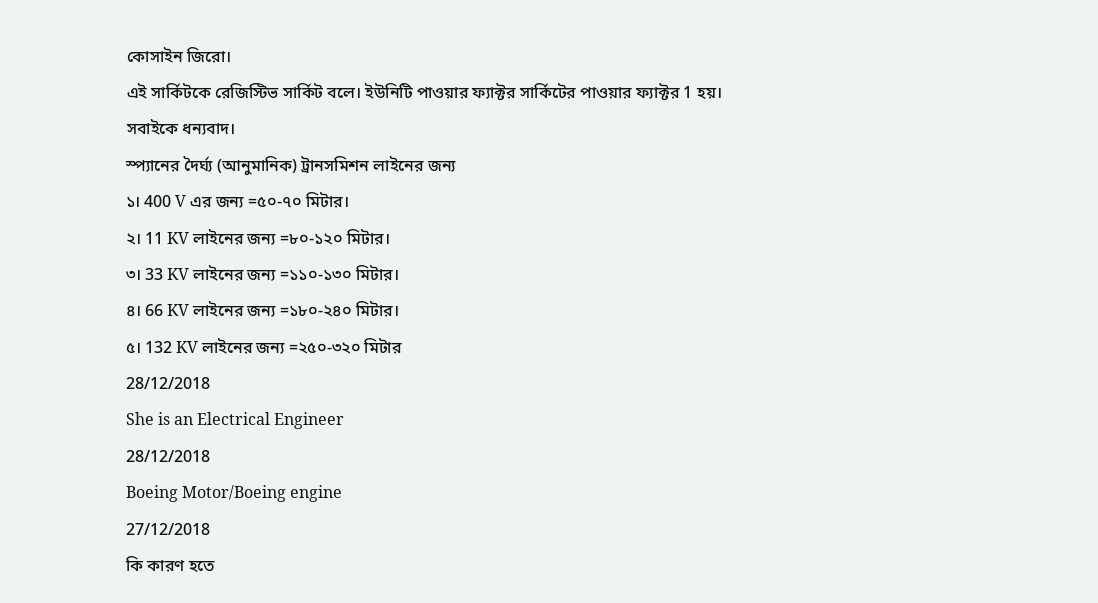কোসাইন জিরো।
এই সার্কিটকে রেজিস্টিভ সার্কিট বলে। ইউনিটি পাওয়ার ফ্যাক্টর সার্কিটের পাওয়ার ফ্যাক্টর 1 হয়।
সবাইকে ধন্যবাদ।
স্প্যানের দৈর্ঘ্য (আনুমানিক) ট্রানসমিশন লাইনের জন্য
১। 400 V এর জন্য =৫০-৭০ মিটার।
২। 11 KV লাইনের জন্য =৮০-১২০ মিটার।
৩। 33 KV লাইনের জন্য =১১০-১৩০ মিটার।
৪। 66 KV লাইনের জন্য =১৮০-২৪০ মিটার।
৫। 132 KV লাইনের জন্য =২৫০-৩২০ মিটার
28/12/2018
She is an Electrical Engineer
28/12/2018
Boeing Motor/Boeing engine
27/12/2018
কি কারণ হতে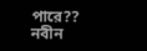পারে??
নবীন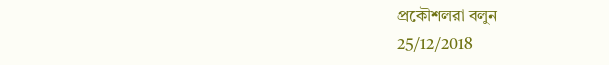প্রকৌশলরা বলুন
25/12/2018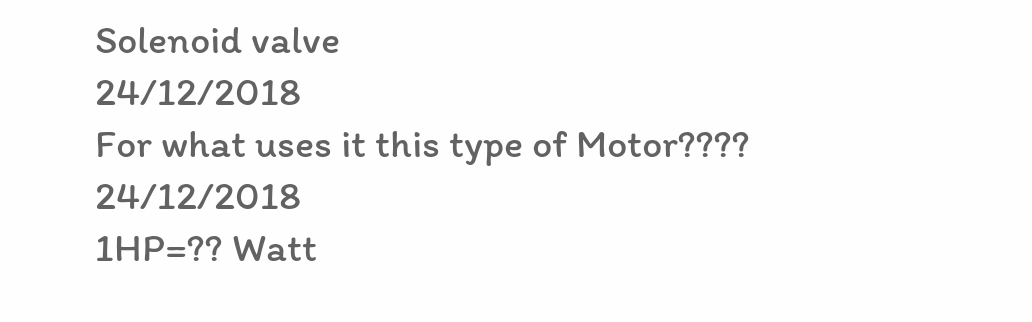Solenoid valve
24/12/2018
For what uses it this type of Motor????
24/12/2018
1HP=?? Watt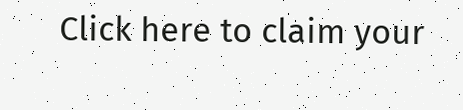Click here to claim your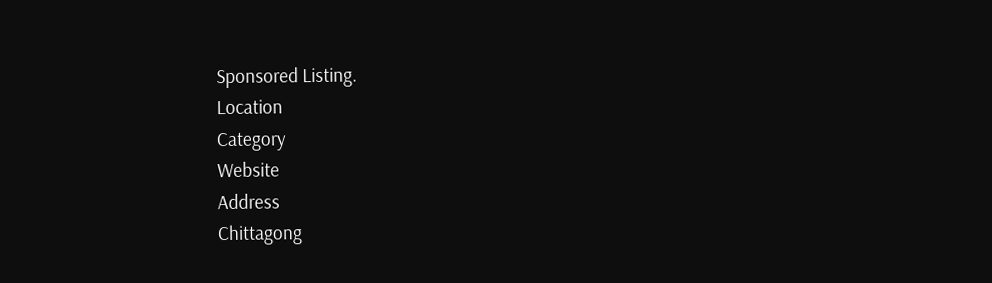Sponsored Listing.
Location
Category
Website
Address
Chittagong